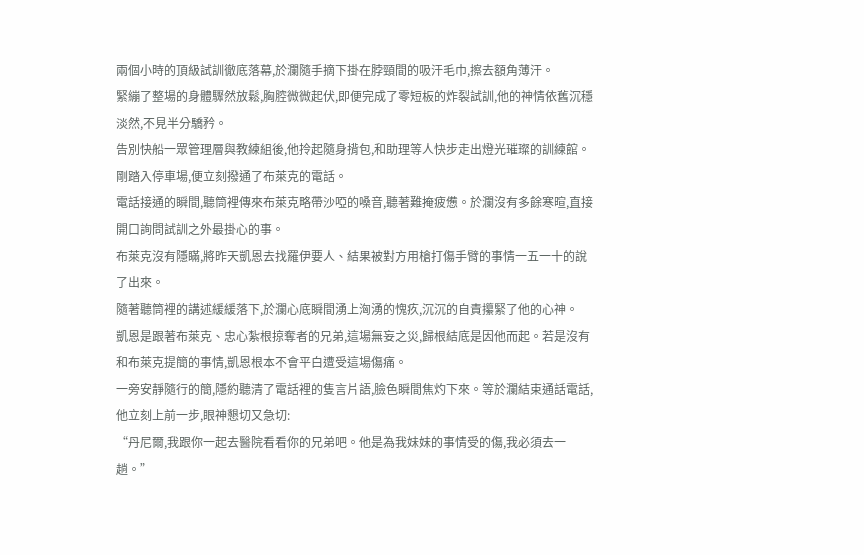兩個小時的頂級試訓徹底落幕,於瀾隨手摘下掛在脖頸間的吸汗毛巾,擦去額角薄汗。
緊繃了整場的身體驟然放鬆,胸腔微微起伏,即便完成了零短板的炸裂試訓,他的神情依舊沉穩淡然,不見半分驕矜。
告別快船一眾管理層與教練組後,他拎起隨身揹包,和助理等人快步走出燈光璀璨的訓練館。剛踏入停車場,便立刻撥通了布萊克的電話。
電話接通的瞬間,聽筒裡傳來布萊克略帶沙啞的嗓音,聽著難掩疲憊。於瀾沒有多餘寒暄,直接開口詢問試訓之外最掛心的事。
布萊克沒有隱瞞,將昨天凱恩去找羅伊要人、結果被對方用槍打傷手臂的事情一五一十的說了出來。
隨著聽筒裡的講述緩緩落下,於瀾心底瞬間湧上洶湧的愧疚,沉沉的自責攥緊了他的心神。
凱恩是跟著布萊克、忠心紮根掠奪者的兄弟,這場無妄之災,歸根結底是因他而起。若是沒有和布萊克提簡的事情,凱恩根本不會平白遭受這場傷痛。
一旁安靜隨行的簡,隱約聽清了電話裡的隻言片語,臉色瞬間焦灼下來。等於瀾結束通話電話,他立刻上前一步,眼神懇切又急切:
“丹尼爾,我跟你一起去醫院看看你的兄弟吧。他是為我妹妹的事情受的傷,我必須去一趟。”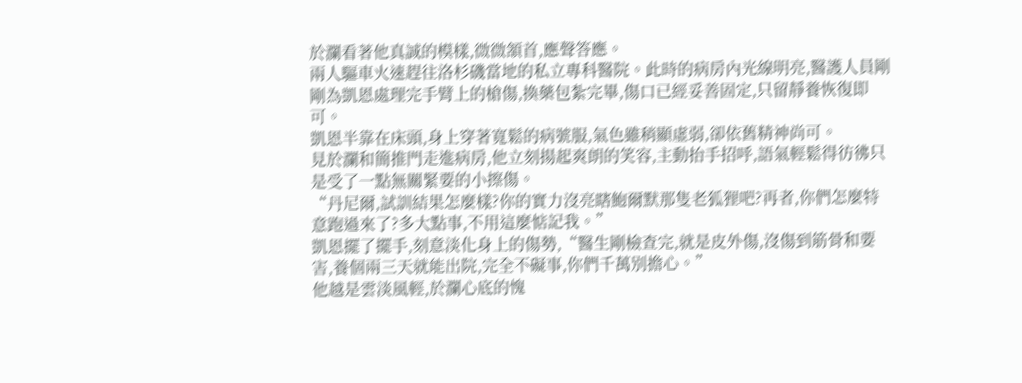於瀾看著他真誠的模樣,微微頷首,應聲答應。
兩人驅車火速趕往洛杉磯當地的私立專科醫院。此時的病房內光線明亮,醫護人員剛剛為凱恩處理完手臂上的槍傷,換藥包紮完畢,傷口已經妥善固定,只留靜養恢復即可。
凱恩半靠在床頭,身上穿著寬鬆的病號服,氣色雖稍顯虛弱,卻依舊精神尚可。
見於瀾和簡推門走進病房,他立刻揚起爽朗的笑容,主動抬手招呼,語氣輕鬆得彷彿只是受了一點無關緊要的小擦傷。
“丹尼爾,試訓結果怎麼樣?你的實力沒亮瞎鮑爾默那隻老狐狸吧?再者,你們怎麼特意跑過來了?多大點事,不用這麼惦記我。”
凱恩擺了擺手,刻意淡化身上的傷勢,“醫生剛檢查完,就是皮外傷,沒傷到筋骨和要害,養個兩三天就能出院,完全不礙事,你們千萬別擔心。”
他越是雲淡風輕,於瀾心底的愧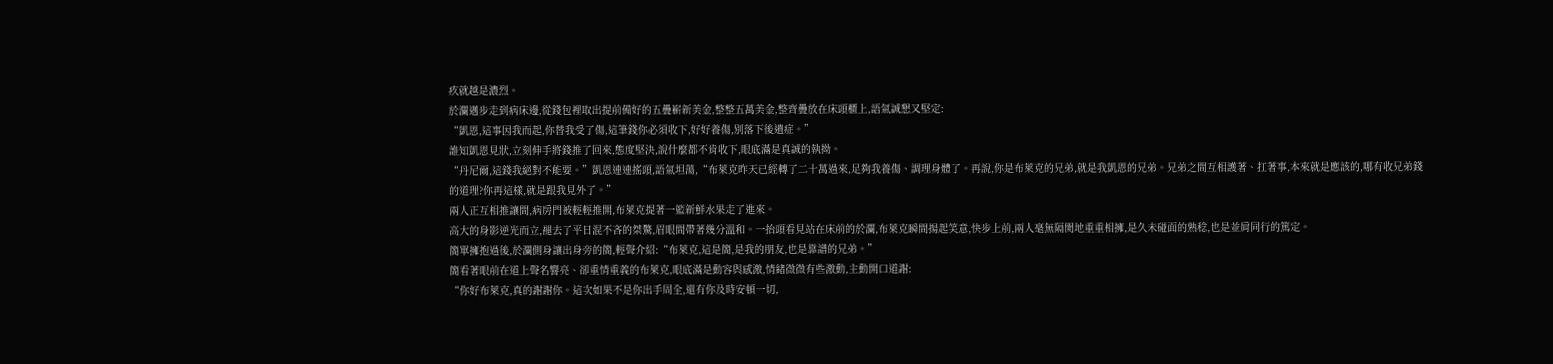疚就越是濃烈。
於瀾邁步走到病床邊,從錢包裡取出提前備好的五疊嶄新美金,整整五萬美金,整齊疊放在床頭櫃上,語氣誠懇又堅定:
“凱恩,這事因我而起,你替我受了傷,這筆錢你必須收下,好好養傷,別落下後遺症。”
誰知凱恩見狀,立刻伸手將錢推了回來,態度堅決,說什麼都不肯收下,眼底滿是真誠的執拗。
“丹尼爾,這錢我絕對不能要。”凱恩連連搖頭,語氣坦蕩,“布萊克昨天已經轉了二十萬過來,足夠我養傷、調理身體了。再說,你是布萊克的兄弟,就是我凱恩的兄弟。兄弟之間互相護著、扛著事,本來就是應該的,哪有收兄弟錢的道理?你再這樣,就是跟我見外了。”
兩人正互相推讓間,病房門被輕輕推開,布萊克提著一籃新鮮水果走了進來。
高大的身影逆光而立,褪去了平日混不吝的桀驁,眉眼間帶著幾分溫和。一抬頭看見站在床前的於瀾,布萊克瞬間揚起笑意,快步上前,兩人毫無隔閡地重重相擁,是久未碰面的熟稔,也是並肩同行的篤定。
簡單擁抱過後,於瀾側身讓出身旁的簡,輕聲介紹:“布萊克,這是簡,是我的朋友,也是靠譜的兄弟。”
簡看著眼前在道上聲名響亮、卻重情重義的布萊克,眼底滿是動容與感激,情緒微微有些激動,主動開口道謝:
“你好布萊克,真的謝謝你。這次如果不是你出手周全,還有你及時安頓一切,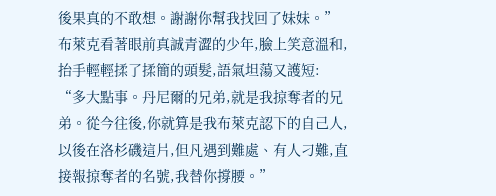後果真的不敢想。謝謝你幫我找回了妹妹。”
布萊克看著眼前真誠青澀的少年,臉上笑意溫和,抬手輕輕揉了揉簡的頭髮,語氣坦蕩又護短:
“多大點事。丹尼爾的兄弟,就是我掠奪者的兄弟。從今往後,你就算是我布萊克認下的自己人,以後在洛杉磯這片,但凡遇到難處、有人刁難,直接報掠奪者的名號,我替你撐腰。”